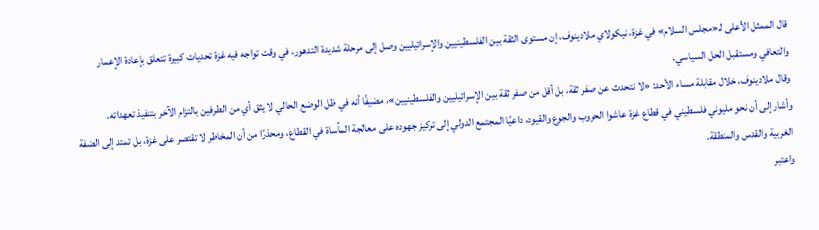قال الممثل الأعلى لـ«مجلس السلام» في غزة، نيكولاي ملادينوف، إن مستوى الثقة بين الفلسطينيين والإسرائيليين وصل إلى مرحلة شديدة التدهور، في وقت تواجه فيه غزة تحديات كبيرة تتعلق بإعادة الإعمار والتعافي ومستقبل الحل السياسي.
وقال ملادينوف، خلال مقابلة مساء الأحد: «لا نتحدث عن صفر ثقة، بل أقل من صفر ثقة بين الإسرائيليين والفلسطينيين»، مضيفًا أنه في ظل الوضع الحالي لا يثق أي من الطرفين بالتزام الآخر بتنفيذ تعهداته.
وأشار إلى أن نحو مليوني فلسطيني في قطاع غزة عاشوا الحروب والجوع والقيود، داعيًا المجتمع الدولي إلى تركيز جهوده على معالجة المأساة في القطاع، ومحذرًا من أن المخاطر لا تقتصر على غزة، بل تمتد إلى الضفة الغربية والقدس والمنطقة.
واعتبر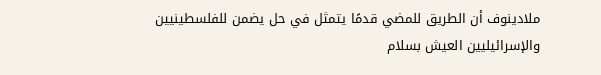ملادينوف أن الطريق للمضي قدمًا يتمثل في حل يضمن للفلسطينيين والإسرائيليين العيش بسلام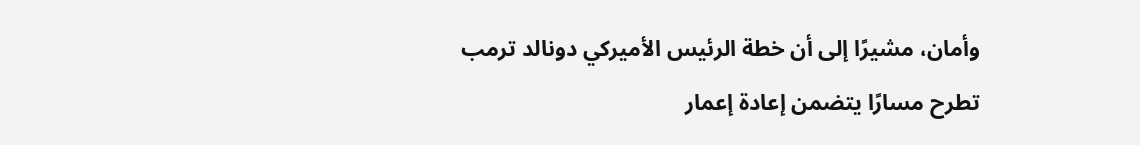وأمان، مشيرًا إلى أن خطة الرئيس الأميركي دونالد ترمب تطرح مسارًا يتضمن إعادة إعمار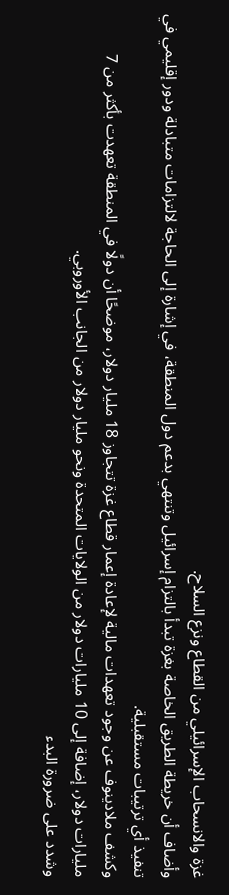غزة والانسحاب الإسرائيلي من القطاع ونزع السلاح.
وأضاف أن خريطة الطريق الخاصة بغزة تبدأ بالتزام إسرائيل وتنتهي بدعم دول المنطقة، في إشارة إلى الحاجة لالتزامات متبادلة ودور إقليمي في تنفيذ أي ترتيبات مستقبلية.
وكشف ملادينوف عن وجود تعهدات مالية لإعادة إعمار قطاع غزة تتجاوز 18 مليار دولار، موضحًا أن دولًا في المنطقة تعهدت بأكثر من 7 مليارات دولار، إضافة إلى 10 مليارات دولار من الولايات المتحدة ونحو مليار دولار من الجانب الأوروبي.
وشدد على ضرورة البدء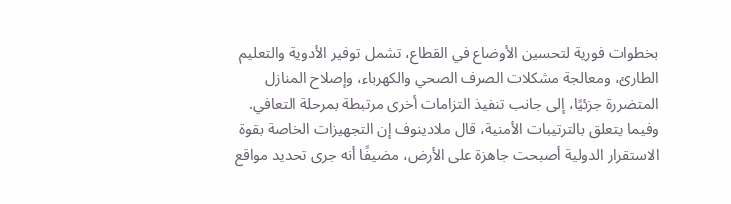بخطوات فورية لتحسين الأوضاع في القطاع، تشمل توفير الأدوية والتعليم الطارئ، ومعالجة مشكلات الصرف الصحي والكهرباء، وإصلاح المنازل المتضررة جزئيًا، إلى جانب تنفيذ التزامات أخرى مرتبطة بمرحلة التعافي.
وفيما يتعلق بالترتيبات الأمنية، قال ملادينوف إن التجهيزات الخاصة بقوة الاستقرار الدولية أصبحت جاهزة على الأرض، مضيفًا أنه جرى تحديد مواقع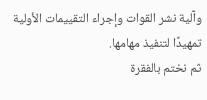وآلية نشر القوات وإجراء التقييمات الأولية تمهيدًا لتنفيذ مهامها.
ثم نختم بالفقرة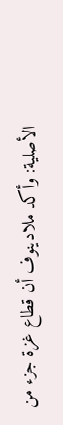الأصلية: وأكد ملادينوف أن قطاع غزة جزء من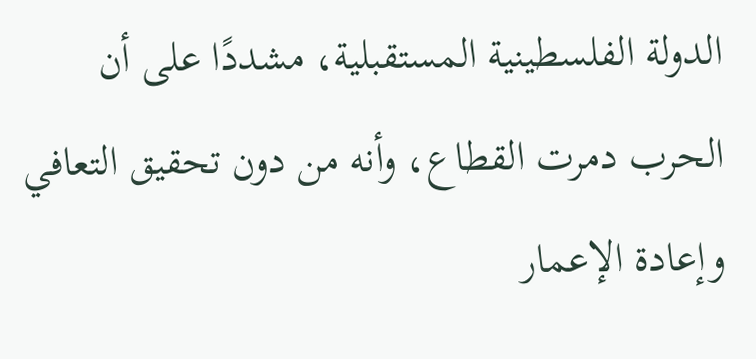الدولة الفلسطينية المستقبلية، مشددًا على أن الحرب دمرت القطاع، وأنه من دون تحقيق التعافي وإعادة الإعمار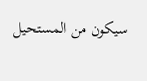سيكون من المستحيل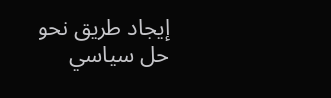إيجاد طريق نحو حل سياسي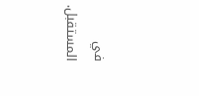في المستقبل.